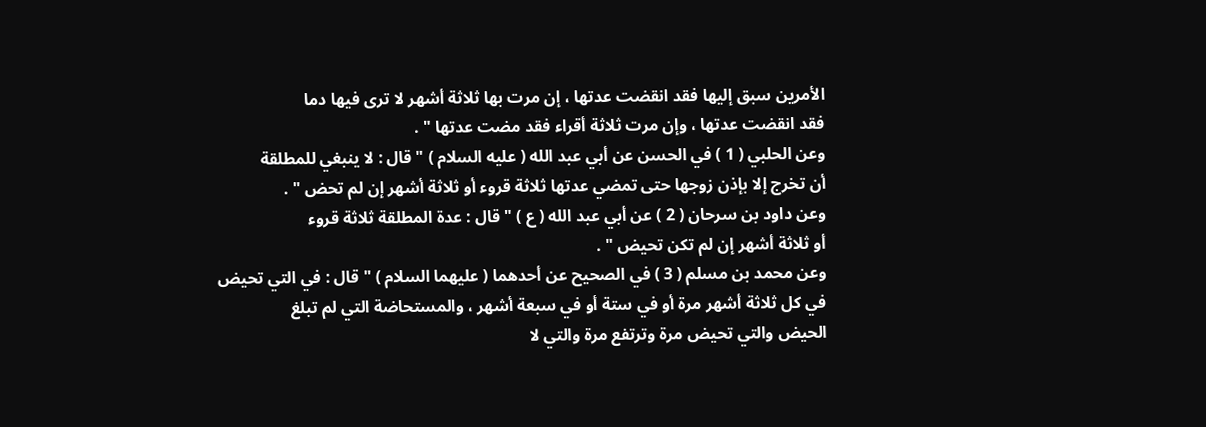الأمرين سبق إليها فقد انقضت عدتها ، إن مرت بها ثلاثة أشهر لا ترى فيها دما
فقد انقضت عدتها ، وإن مرت ثلاثة أقراء فقد مضت عدتها " .
وعن الحلبي ( 1 ) في الحسن عن أبي عبد الله ( عليه السلام ) " قال : لا ينبغي للمطلقة
أن تخرج إلا بإذن زوجها حتى تمضي عدتها ثلاثة قروء أو ثلاثة أشهر إن لم تحض " .
وعن داود بن سرحان ( 2 ) عن أبي عبد الله ( ع ) " قال : عدة المطلقة ثلاثة قروء
أو ثلاثة أشهر إن لم تكن تحيض " .
وعن محمد بن مسلم ( 3 ) في الصحيح عن أحدهما ( عليهما السلام ) " قال : في التي تحيض
في كل ثلاثة أشهر مرة أو في ستة أو في سبعة أشهر ، والمستحاضة التي لم تبلغ
الحيض والتي تحيض مرة وترتفع مرة والتي لا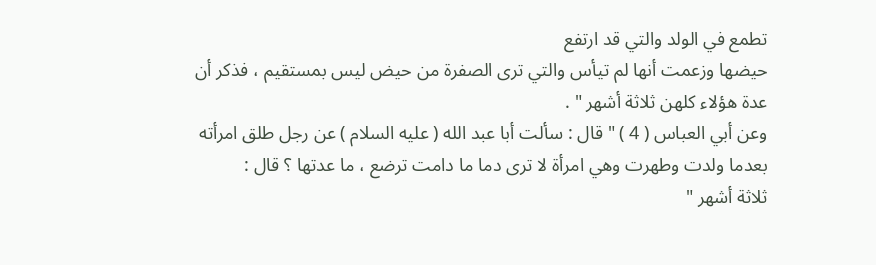تطمع في الولد والتي قد ارتفع
حيضها وزعمت أنها لم تيأس والتي ترى الصفرة من حيض ليس بمستقيم ، فذكر أن
عدة هؤلاء كلهن ثلاثة أشهر " .
وعن أبي العباس ( 4 ) " قال : سألت أبا عبد الله ( عليه السلام ) عن رجل طلق امرأته
بعدما ولدت وطهرت وهي امرأة لا ترى دما ما دامت ترضع ، ما عدتها ؟ قال :
ثلاثة أشهر "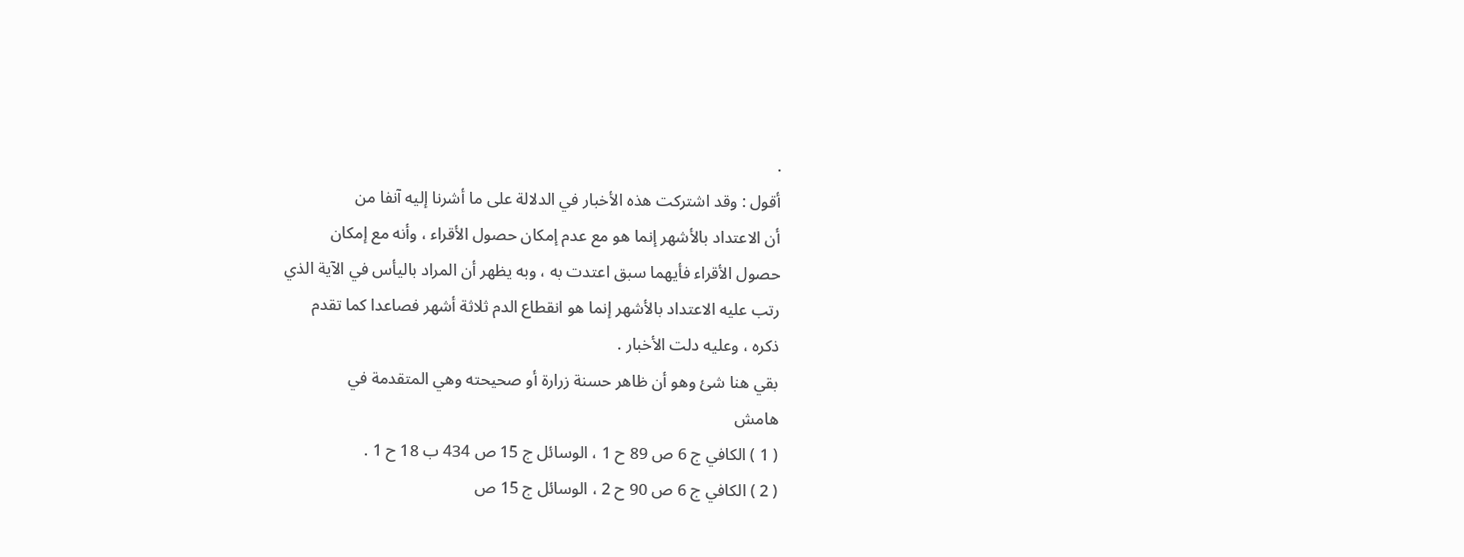.
أقول : وقد اشتركت هذه الأخبار في الدلالة على ما أشرنا إليه آنفا من
أن الاعتداد بالأشهر إنما هو مع عدم إمكان حصول الأقراء ، وأنه مع إمكان
حصول الأقراء فأيهما سبق اعتدت به ، وبه يظهر أن المراد باليأس في الآية الذي
رتب عليه الاعتداد بالأشهر إنما هو انقطاع الدم ثلاثة أشهر فصاعدا كما تقدم
ذكره ، وعليه دلت الأخبار .
بقي هنا شئ وهو أن ظاهر حسنة زرارة أو صحيحته وهي المتقدمة في
هامش
( 1 ) الكافي ج 6 ص 89 ح 1 ، الوسائل ج 15 ص 434 ب 18 ح 1 .
( 2 ) الكافي ج 6 ص 90 ح 2 ، الوسائل ج 15 ص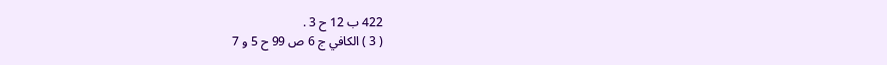422 ب 12 ح 3 .
( 3 ) الكافي ج 6 ص 99 ح 5 و 7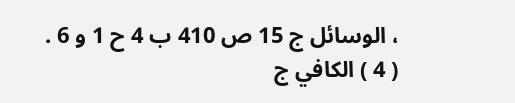، الوسائل ج 15 ص 410 ب 4 ح 1 و 6 .
( 4 ) الكافي ج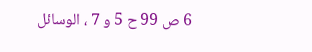6 ص 99 ح 5 و 7 ، الوسائل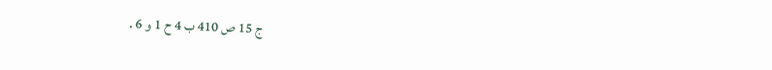ج 15 ص 410 ب 4 ح 1 و 6 .